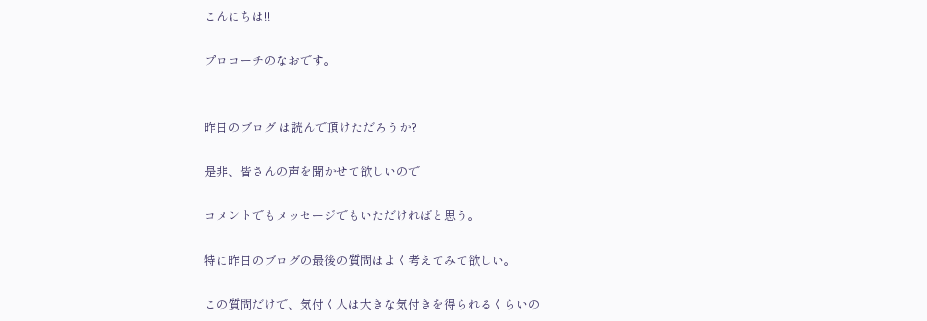こんにちは!!

プロコーチのなおです。


昨日のブログ は読んで頂けただろうか?

是非、皆さんの声を聞かせて欲しいので

コメントでもメッセージでもいただければと思う。

特に昨日のブログの最後の質問はよく考えてみて欲しい。

この質問だけで、気付く人は大きな気付きを得られるくらいの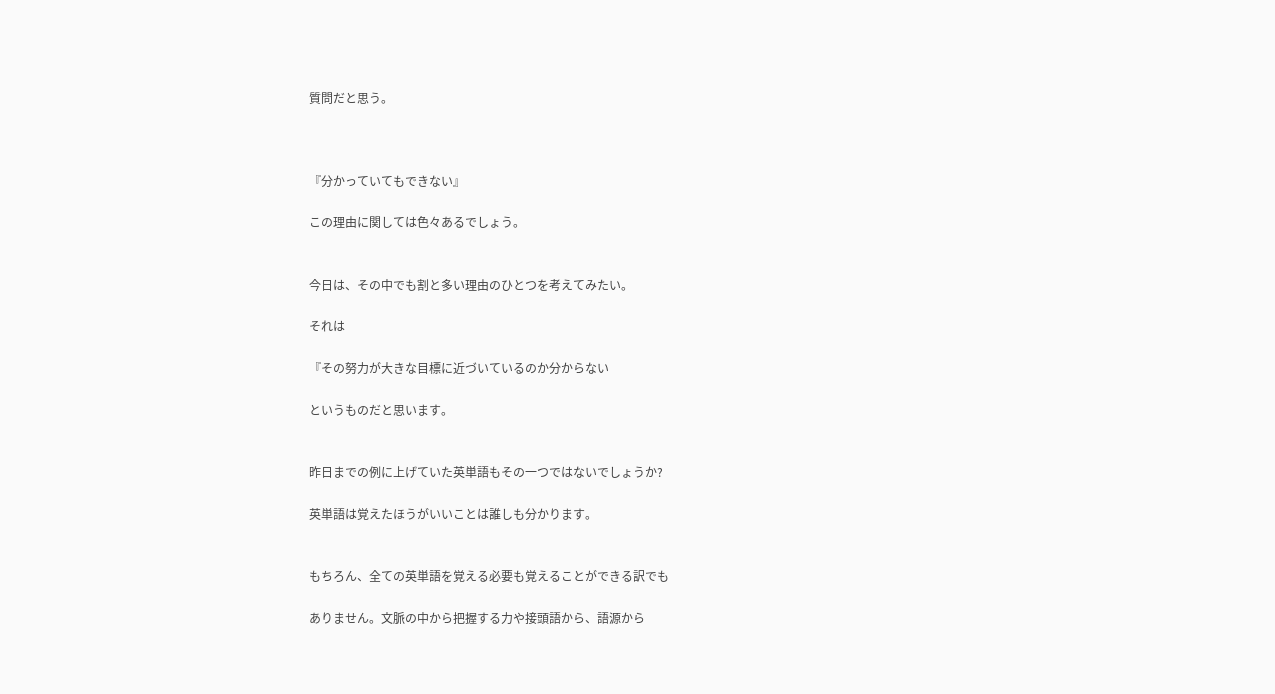質問だと思う。



『分かっていてもできない』

この理由に関しては色々あるでしょう。


今日は、その中でも割と多い理由のひとつを考えてみたい。

それは

『その努力が大きな目標に近づいているのか分からない

というものだと思います。


昨日までの例に上げていた英単語もその一つではないでしょうか?

英単語は覚えたほうがいいことは誰しも分かります。


もちろん、全ての英単語を覚える必要も覚えることができる訳でも

ありません。文脈の中から把握する力や接頭語から、語源から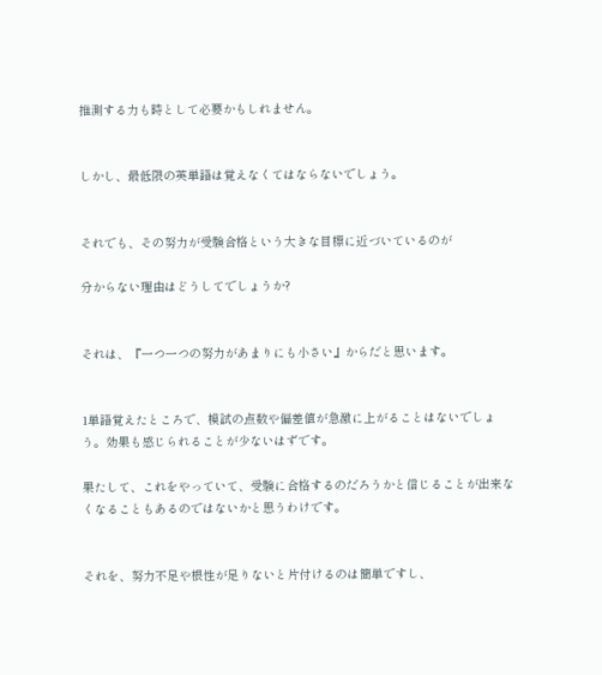推測する力も時として必要かもしれません。


しかし、最低限の英単語は覚えなくてはならないでしょう。


それでも、その努力が受験合格という大きな目標に近づいているのが

分からない理由はどうしてでしょうか?


それは、『一つ一つの努力があまりにも小さい』からだと思います。


1単語覚えたところで、模試の点数や偏差値が急激に上がることはないでしょう。効果も感じられることが少ないはずです。

果たして、これをやっていて、受験に合格するのだろうかと信じることが出来なくなることもあるのではないかと思うわけです。


それを、努力不足や根性が足りないと片付けるのは簡単ですし、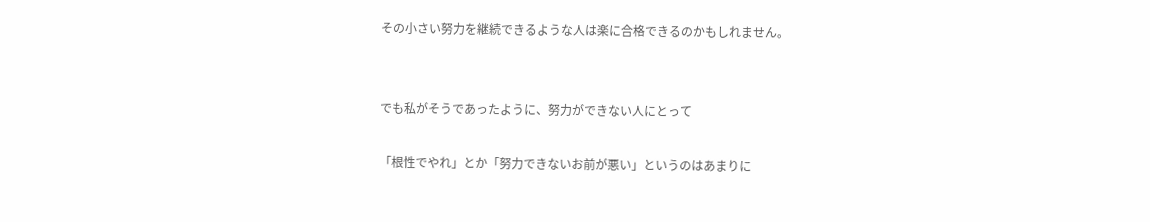その小さい努力を継続できるような人は楽に合格できるのかもしれません。


でも私がそうであったように、努力ができない人にとって

「根性でやれ」とか「努力できないお前が悪い」というのはあまりに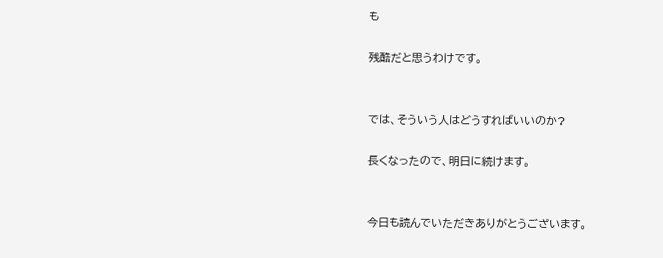も

残酷だと思うわけです。


では、そういう人はどうすればいいのか?

長くなったので、明日に続けます。


今日も読んでいただきありがとうございます。